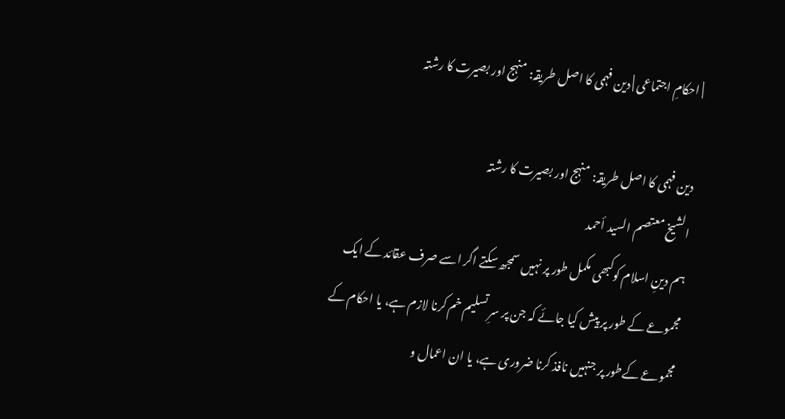| احکامِ اجتماعی | دین فہمی کا اصل طریقہ: منہج اور بصیرت کا رشتہ

دین فہمی کا اصل طریقہ: منہج اور بصیرت کا رشتہ
الشيخ معتصم السيد أحمد
ہم دینِ اسلام کوکبھی مکمل طور پر نہیں سمجھ سکتے اگر اسے صرف عقائد کے ایک مجموعے کے طور پر پیش کیا جائے کہ جن پر سرِ تسلیم خم کرنا لازم ہے، یا احکام کے مجموعے کےطور پر جنہیں نافذ کرنا ضروری ہے، یا ان اعمال و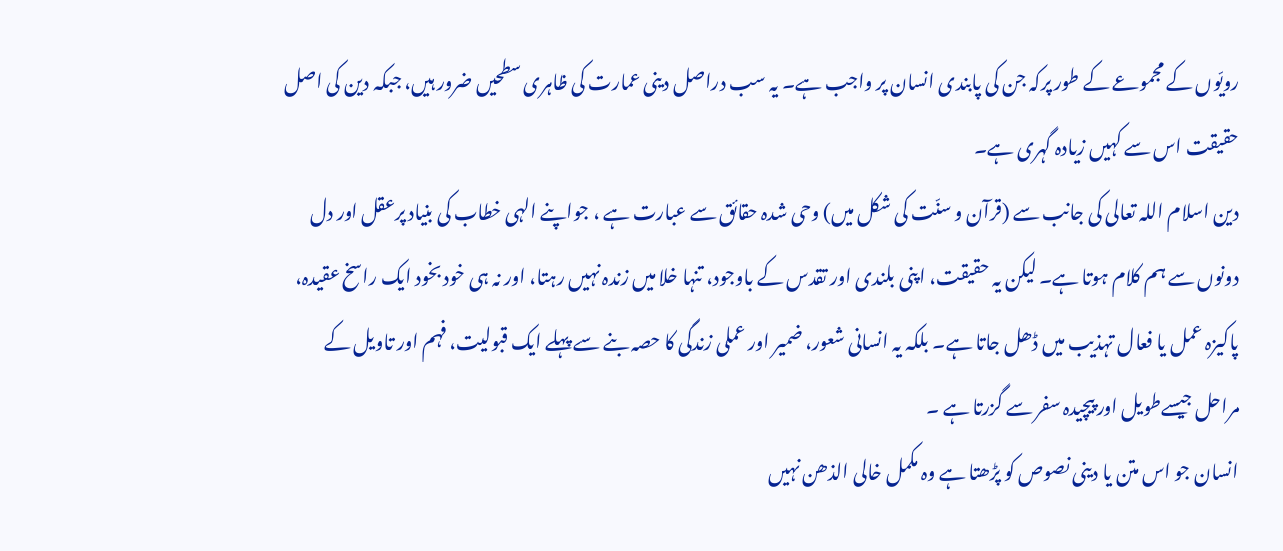رویّوں کے مجموعے کے طور پرکہ جن کی پابندی انسان پر واجب ہے۔ یہ سب دراصل دینی عمارت کی ظاہری سطحیں ضرور ہیں، جبکہ دین کی اصل حقیقت اس سے کہیں زیادہ گہری ہے۔
دین اسلام اللہ تعالی کی جانب سے (قرآن و سنّت کی شکل میں) وحی شدہ حقائق سے عبارت ہے ، جواپنے الہی خطاب کی بنیاد پرعقل اور دل دونوں سے ہم کلام ہوتا ہے۔ لیکن یہ حقیقت، اپنی بلندی اور تقدس کے باوجود، تنہا خلا میں زندہ نہیں رہتا، اور نہ ہی خود بخود ایک راسخ عقیدہ، پاکیزہ عمل یا فعال تہذیب میں ڈھل جاتا ہے۔ بلکہ یہ انسانی شعور، ضمیر اور عملی زندگی کا حصہ بنے سے پہلے ایک قبولیت، فہم اور تاویل کے مراحل جیسےطویل اور پیچیدہ سفر سے گزرتا ہے ۔
انسان جو اس متن یا دینی نصوص کو پڑھتا ہے وہ مکمل خالی الذھن نہیں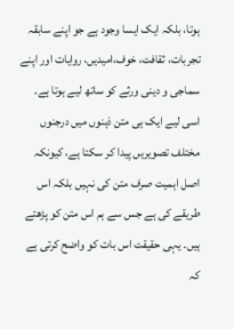ہوتا، بلکہ ایک ایسا وجود ہے جو اپنے سابقہ تجربات، ثقافت، خوف،امیدیں، روایات اور اپنے سماجی و دینی ورثے کو ساتھ لیے ہوتا ہے۔ اسی لیے ایک ہی متن ذہنوں میں درجنوں مختلف تصویریں پیدا کر سکتا ہے، کیونکہ اصل اہمیت صرف متن کی نہیں بلکہ اس طریقے کی ہے جس سے ہم اس متن کو پڑھتے ہیں۔ یہی حقیقت اس بات کو واضح کرتی ہے کہ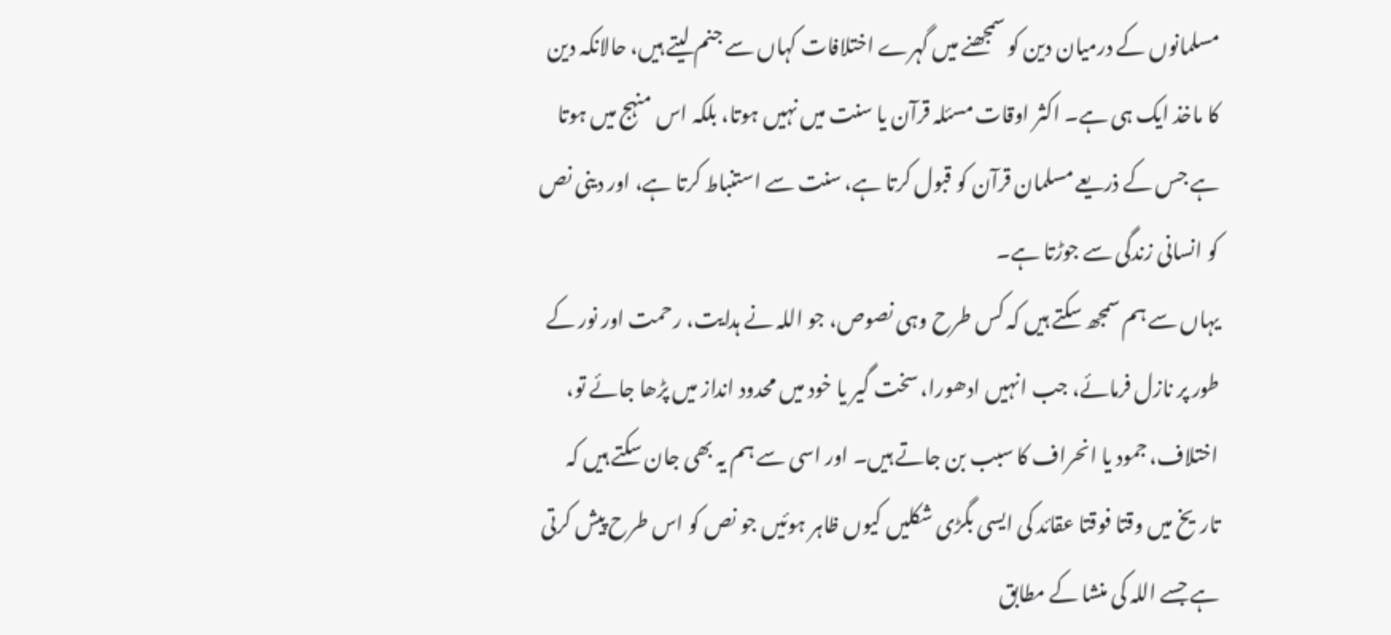مسلمانوں کے درمیان دین کو سمجھنے میں گہرے اختلافات کہاں سے جنم لیتے ہیں، حالانکہ دین کا ماخذ ایک ہی ہے۔ اکثر اوقات مسئلہ قرآن یا سنت میں نہیں ہوتا، بلکہ اس منہج میں ہوتا ہے جس کے ذریعے مسلمان قرآن کو قبول کرتا ہے، سنت سے استنباط کرتا ہے، اور دینی نص کو انسانی زندگی سے جوڑتا ہے۔
یہاں سے ہم سمجھ سکتے ہیں کہ کس طرح وہی نصوص، جو اللہ نے ہدایت، رحمت اور نور کے طور پر نازل فرمائے، جب انہیں ادھورا، سخت گیر یا خود میں محدود انداز میں پڑھا جائے تو، اختلاف، جمود یا انحراف کا سبب بن جاتے ہیں۔ اور اسی سے ہم یہ بھی جان سکتے ہیں کہ تاریخ میں وقتا فوقتا عقائد کی ایسی بگڑی شکلیں کیوں ظاہر ہوئیں جو نص کو اس طرح پیش کرتی ہے جسے اللہ کی منشا کے مطابق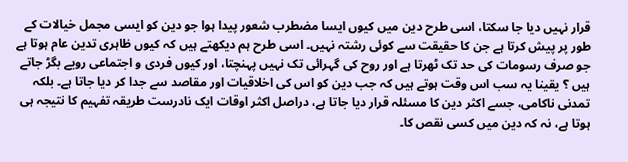قرار نہیں دیا جا سکتا، اسی طرح دین میں کیوں ایسا مضطرب شعور پیدا ہوا جو دین کو ایسی مجمل خیالات کے طور پر پیش کرتا ہے جن کا حقیقت سے کوئی رشتہ نہیں۔ اسی طرح ہم دیکھتے ہیں کہ کیوں ظاہری تدین عام ہوتا ہے جو صرف رسومات کی حد تک ٹھرتا ہے اور روح کی گہرائی تک نہیں پہنچتا، اور کیوں فردی و اجتماعی رویے بگڑ جاتے ہیں ؟ یقینا یہ سب اس وقت ہوتے ہیں کہ جب دین کو اس کی اخلاقیات اور مقاصد سے جدا کر دیا جاتا ہے۔ بلکہ تمدنی ناکامی، جسے اکثر دین کا مسئلہ قرار دیا جاتا ہے، دراصل اکثر اوقات ایک نادرست طریقہ تفہیم کا نتیجہ ہی ہوتا ہے، نہ کہ دین میں کسی نقص کا۔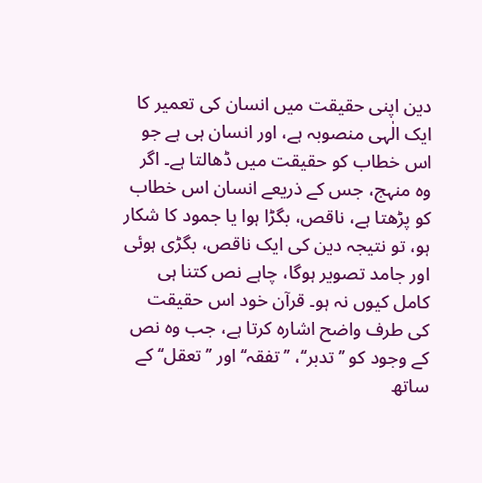دین اپنی حقیقت میں انسان کی تعمیر کا ایک الٰہی منصوبہ ہے، اور انسان ہی ہے جو اس خطاب کو حقیقت میں ڈھالتا ہے۔ اگر وہ منہج، جس کے ذریعے انسان اس خطاب کو پڑھتا ہے، ناقص، بگڑا ہوا یا جمود کا شکار ہو، تو نتیجہ دین کی ایک ناقص، بگڑی ہوئی اور جامد تصویر ہوگا، چاہے نص کتنا ہی کامل کیوں نہ ہو۔ قرآن خود اس حقیقت کی طرف واضح اشارہ کرتا ہے، جب وہ نص کے وجود کو ’’تدبر‘‘، ’’تفقہ‘‘ اور ’’تعقل‘‘ کے ساتھ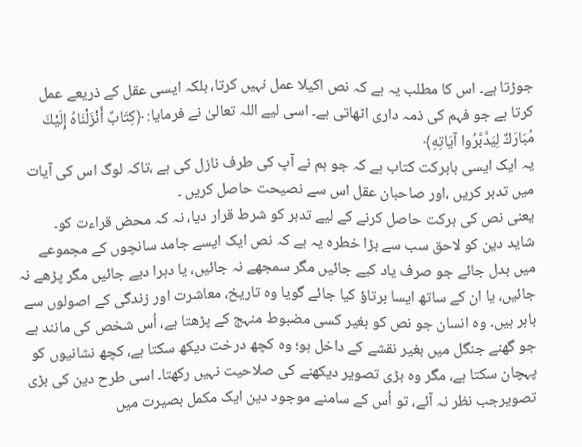جوڑتا ہے۔ اس کا مطلب یہ ہے کہ نص اکیلا عمل نہیں کرتا، بلکہ ایسی عقل کے ذریعے عمل کرتا ہے جو فہم کی ذمہ داری اٹھاتی ہے۔ اسی لیے اللہ تعالیٰ نے فرمایا: ﴿كِتَابٌ أَنْزَلْنَاهُ إِلَيْكَ مُبَارَكٌ لِيَدَّبَّرُوا آيَاتِهِ﴾
یہ ایک ایسی بابرکت کتاب ہے کہ جو ہم نے آپ کی طرف نازل کی ہے ،تاکہ لوگ اس کی آیات میں تدبر کریں ،اور صاحبان عقل اس سے نصیحت حاصل کریں ۔
یعنی نص کی برکت حاصل کرنے کے لیے تدبر کو شرط قرار دیا، نہ کہ محض قراءت کو۔
شاید دین کو لاحق سب سے بڑا خطرہ یہ ہے کہ نص ایک ایسے جامد سانچوں کے مجموعے میں بدل جائے جو صرف یاد کیے جائیں مگر سمجھے نہ جائیں، یا دہرا دیے جائیں مگر پڑھے نہ جائیں، یا ان کے ساتھ ایسا برتاؤ کیا جائے گویا وہ تاریخ، معاشرت اور زندگی کے اصولوں سے باہر ہیں۔ وہ انسان جو نص کو بغیر کسی مضبوط منہج کے پڑھتا ہے، اُس شخص کی مانند ہے جو گھنے جنگل میں بغیر نقشے کے داخل ہو؛ وہ کچھ درخت دیکھ سکتا ہے، کچھ نشانیوں کو پہچان سکتا ہے، مگر وہ بڑی تصویر دیکھنے کی صلاحیت نہیں رکھتا۔ اسی طرح دین کی بڑی تصویرجب نظر نہ آئے، تو اُس کے سامنے موجود دین ایک مکمل بصیرت میں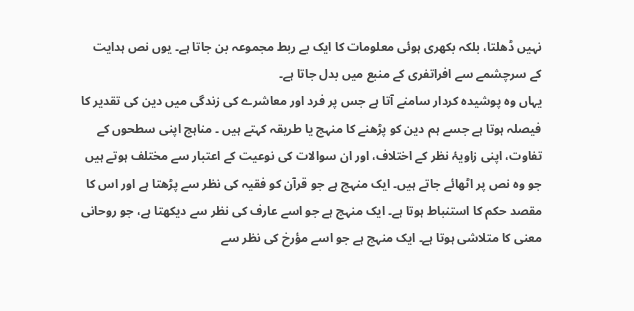نہیں ڈھلتا، بلکہ بکھری ہوئی معلومات کا ایک بے ربط مجموعہ بن جاتا ہے۔ یوں نص ہدایت کے سرچشمے سے افراتفری کے منبع میں بدل جاتا ہے۔
یہاں وہ پوشیدہ کردار سامنے آتا ہے جس پر فرد اور معاشرے کی زندگی میں دین کی تقدیر کا فیصلہ ہوتا ہے جسے ہم دین کو پڑھنے کا منہج یا طریقہ کہتے ہیں ۔ مناہج اپنی سطحوں کے تفاوت، اپنی زاویۂ نظر کے اختلاف، اور ان سوالات کی نوعیت کے اعتبار سے مختلف ہوتے ہیں جو وہ نص پر اٹھائے جاتے ہیں۔ ایک منہج ہے جو قرآن کو فقیہ کی نظر سے پڑھتا ہے اور اس کا مقصد حکم کا استنباط ہوتا ہے۔ ایک منہج ہے جو اسے عارف کی نظر سے دیکھتا ہے، جو روحانی معنی کا متلاشی ہوتا ہے۔ ایک منہج ہے جو اسے مؤرخ کی نظر سے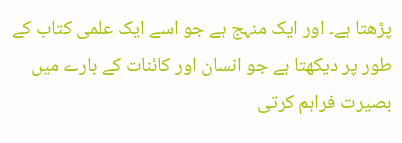پڑھتا ہے۔ اور ایک منہج ہے جو اسے ایک علمی کتاب کے طور پر دیکھتا ہے جو انسان اور کائنات کے بارے میں بصیرت فراہم کرتی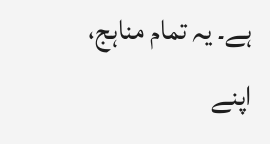ہے۔ یہ تمام مناہج، اپنے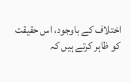اختلاف کے باوجود، اس حقیقت کو ظاہر کرتے ہیں کہ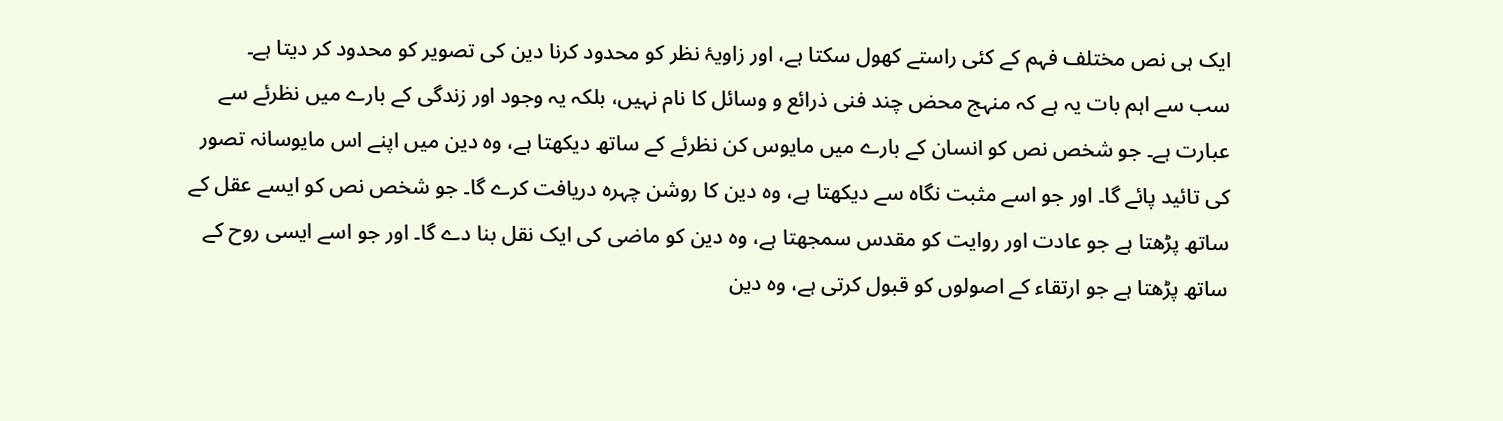ایک ہی نص مختلف فہم کے کئی راستے کھول سکتا ہے، اور زاویۂ نظر کو محدود کرنا دین کی تصویر کو محدود کر دیتا ہے۔
سب سے اہم بات یہ ہے کہ منہج محض چند فنی ذرائع و وسائل کا نام نہیں، بلکہ یہ وجود اور زندگی کے بارے میں نظرئے سے عبارت ہے۔ جو شخص نص کو انسان کے بارے میں مایوس کن نظرئے کے ساتھ دیکھتا ہے، وہ دین میں اپنے اس مایوسانہ تصور کی تائید پائے گا۔ اور جو اسے مثبت نگاہ سے دیکھتا ہے، وہ دین کا روشن چہرہ دریافت کرے گا۔ جو شخص نص کو ایسے عقل کے ساتھ پڑھتا ہے جو عادت اور روایت کو مقدس سمجھتا ہے، وہ دین کو ماضی کی ایک نقل بنا دے گا۔ اور جو اسے ایسی روح کے ساتھ پڑھتا ہے جو ارتقاء کے اصولوں کو قبول کرتی ہے، وہ دین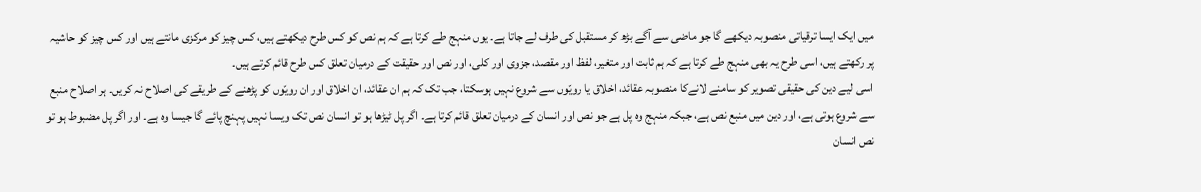میں ایک ایسا ترقیاتی منصوبہ دیکھے گا جو ماضی سے آگے بڑھ کر مستقبل کی طرف لے جاتا ہے۔ یوں منہج طے کرتا ہے کہ ہم نص کو کس طرح دیکھتے ہیں، کس چیز کو مرکزی مانتے ہیں اور کس چیز کو حاشیہ پر رکھتے ہیں، اسی طرح یہ بھی منہج طے کرتا ہے کہ ہم ثابت اور متغیر، لفظ اور مقصد، جزوی اور کلی، اور نص اور حقیقت کے درمیان تعلق کس طرح قائم کرتے ہیں۔
اسی لیے دین کی حقیقی تصویر کو سامنے لانےکا منصوبہ عقائد، اخلاق یا رویّوں سے شروع نہیں ہوسکتا، جب تک کہ ہم ان عقائد، ان اخلاق اور ان رویّوں کو پڑھنے کے طریقے کی اصلاح نہ کریں۔ ہر اصلاح منبع سے شروع ہوتی ہے، اور دین میں منبع نص ہے، جبکہ منہج وہ پل ہے جو نص اور انسان کے درمیان تعلق قائم کرتا ہے۔ اگر پل ٹیڑھا ہو تو انسان نص تک ویسا نہیں پہنچ پائے گا جیسا وہ ہے۔ اور اگر پل مضبوط ہو تو نص انسان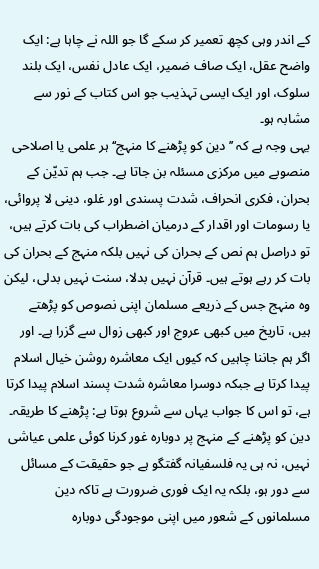کے اندر وہی کچھ تعمیر کر سکے گا جو اللہ نے چاہا ہے: ایک واضح عقل، ایک صاف ضمیر، ایک عادل نفس، ایک بلند سلوک، اور ایک ایسی تہذیب جو اس کتاب کے نور سے مشابہ ہو۔
یہی وجہ ہے کہ ’’دین کو پڑھنے کا منہج‘‘ ہر علمی یا اصلاحی منصوبے میں مرکزی مسئلہ بن جاتا ہے۔ جب ہم تدیّن کے بحران، فکری انحراف، شدت پسندی اور غلو، دینی لا پروائی، یا رسومات اور اقدار کے درمیان اضطراب کی بات کرتے ہیں، تو دراصل ہم نص کے بحران کی نہیں بلکہ منہج کے بحران کی بات کر رہے ہوتے ہیں۔ قرآن نہیں بدلا، سنت نہیں بدلی، لیکن وہ منہج جس کے ذریعے مسلمان اپنی نصوص کو پڑھتے ہیں، تاریخ میں کبھی عروج اور کبھی زوال سے گزرا ہے۔ اور اگر ہم جاننا چاہیں کہ کیوں ایک معاشرہ روشن خیال اسلام پیدا کرتا ہے جبکہ دوسرا معاشرہ شدت پسند اسلام پیدا کرتا ہے، تو اس کا جواب یہاں سے شروع ہوتا ہے: پڑھنے کا طریقہ۔
دین کو پڑھنے کے منہج پر دوبارہ غور کرنا کوئی علمی عیاشی نہیں، نہ ہی یہ فلسفیانہ گفتگو ہے جو حقیقت کے مسائل سے دور ہو، بلکہ یہ ایک فوری ضرورت ہے تاکہ دین مسلمانوں کے شعور میں اپنی موجودگی دوبارہ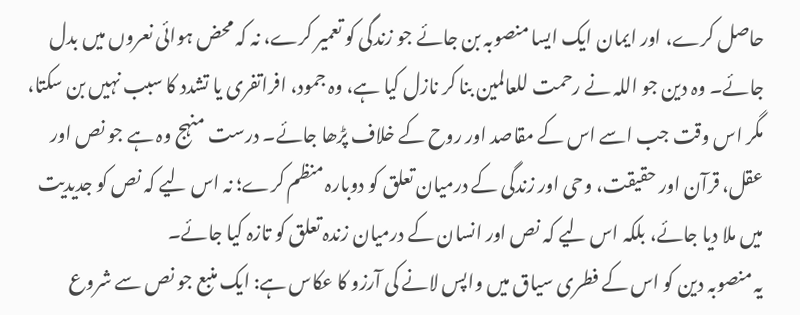حاصل کرے، اور ایمان ایک ایسا منصوبہ بن جائے جو زندگی کو تعمیر کرے، نہ کہ محض ہوائی نعروں میں بدل جائے۔ وہ دین جو اللہ نے رحمت للعالمین بنا کر نازل کیا ہے، وہ جمود، افراتفری یا تشدد کا سبب نہیں بن سکتا، مگر اس وقت جب اسے اس کے مقاصد اور روح کے خلاف پڑھا جائے۔ درست منہج وہ ہے جو نص اور عقل، قرآن اور حقیقت، وحی اور زندگی کے درمیان تعلق کو دوبارہ منظم کرے؛ نہ اس لیے کہ نص کو جدیدیت میں ملا دیا جائے، بلکہ اس لیے کہ نص اور انسان کے درمیان زندہ تعلق کو تازہ کیا جائے۔
یہ منصوبہ دین کو اس کے فطری سیاق میں واپس لانے کی آرزو کا عکاس ہے: ایک منبع جو نص سے شروع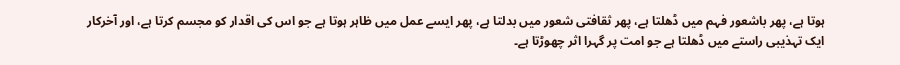ہوتا ہے، پھر باشعور فہم میں ڈھلتا ہے، پھر ثقافتی شعور میں بدلتا ہے، پھر ایسے عمل میں ظاہر ہوتا ہے جو اس کی اقدار کو مجسم کرتا ہے، اور آخرکار ایک تہذیبی راستے میں ڈھلتا ہے جو امت پر گہرا اثر چھوڑتا ہے۔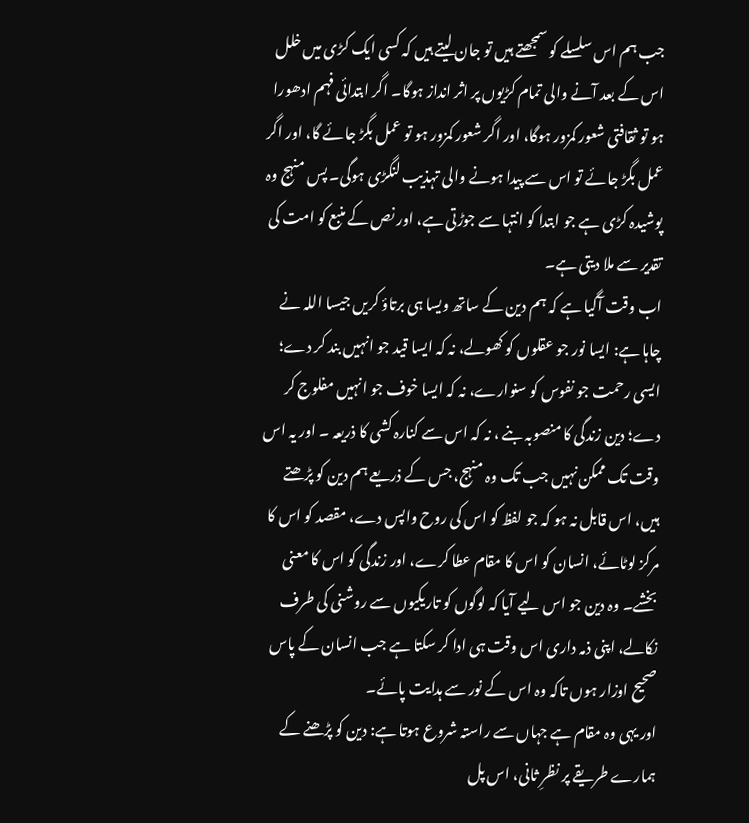جب ہم اس سلسلے کو سمجھتے ہیں تو جان لیتے ہیں کہ کسی ایک کڑی میں خلل اس کے بعد آنے والی تمام کڑیوں پر اثر انداز ہوگا۔ اگر ابتدائی فہم ادھورا ہو تو ثقافتی شعور کمزور ہوگا، اور اگر شعور کمزور ہو تو عمل بگڑ جائے گا، اور اگر عمل بگڑ جائے تو اس سے پیدا ہونے والی تہذیب لنگڑی ہوگی۔ پس منہج وہ پوشیدہ کڑی ہے جو ابتدا کو انتہا سے جوڑتی ہے، اور نص کے منبع کو امت کی تقدیر سے ملا دیتی ہے۔
اب وقت آگیا ہے کہ ہم دین کے ساتھ ویسا ہی برتاؤ کریں جیسا اللہ نے چاہا ہے: ایسا نور جو عقلوں کو کھولے، نہ کہ ایسا قید جو انہیں بند کر دے؛ ایسی رحمت جو نفوس کو سنوارے، نہ کہ ایسا خوف جو انہیں مفلوج کر دے؛ دین زندگی کا منصوبہ بنے ، نہ کہ اس سے کنارہ کشی کا ذریعہ ۔ اور یہ اس وقت تک ممکن نہیں جب تک وہ منہج، جس کے ذریعے ہم دین کو پڑھتے ہیں، اس قابل نہ ہو کہ جو لفظ کو اس کی روح واپس دے، مقصد کو اس کا مرکز لوٹائے، انسان کو اس کا مقام عطا کرے، اور زندگی کو اس کا معنی بخشے۔ وہ دین جو اس لیے آیا کہ لوگوں کو تاریکیوں سے روشنی کی طرف نکالے، اپنی ذمہ داری اس وقت ہی ادا کر سکتا ہے جب انسان کے پاس صحیح اوزار ہوں تاکہ وہ اس کے نور سے ہدایت پائے۔
اور یہی وہ مقام ہے جہاں سے راستہ شروع ہوتا ہے: دین کو پڑھنے کے ہمارے طریقے پر نظرِ ثانی، اس پل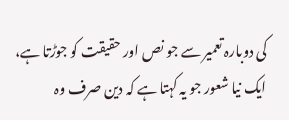کی دوبارہ تعمیر سے جو نص اور حقیقت کو جوڑتا ہے، ایک نیا شعور جو یہ کہتا ہے کہ دین صرف وہ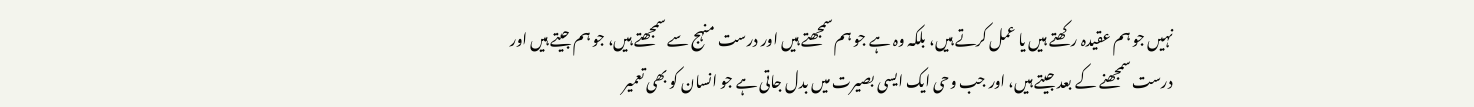نہیں جو ہم عقیدہ رکھتے ہیں یا عمل کرتے ہیں، بلکہ وہ ہے جو ہم سمجھتے ہیں اور درست منہج سے سمجھتے ہیں، جو ہم جیتے ہیں اور درست سمجھنے کے بعد جیتے ہیں، اور جب وحی ایک ایسی بصیرت میں بدل جاتی ہے جو انسان کو بھی تعمیر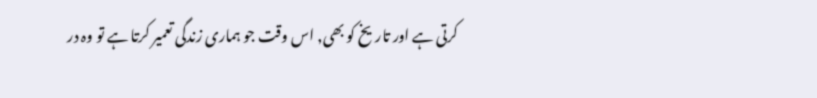کرتی ہے اور تاریخ کو بھی, اس وقت جو ہماری زندگی تعمیر کرتا ہے تو وہ در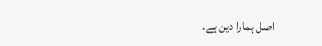اصل ہمارا دین ہے۔